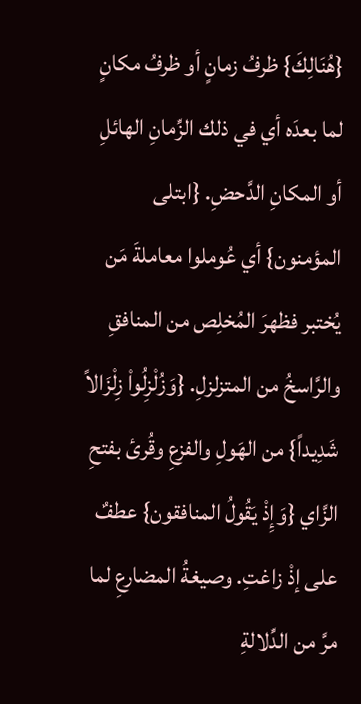{هُنَالِكَ} ظرفُ زمانٍ أو ظرفُ مكانٍ لما بعدَه أي في ذلك الزِّمانِ الهائلِ أو المكانِ الدَّحضِ. {ابتلى المؤمنون} أي عُوملوا معاملةَ مَن يُختبر فظهرَ المُخلِص من المنافقِ والرَّاسخُ من المتزلزلِ. {وَزُلْزِلُواْ زِلْزَالاً شَدِيداً} من الهَولِ والفزعِ وقُرئ بفتحِ الزَّاي {وَإِذْ يَقُولُ المنافقون} عطفٌ على إذْ زاغتِ. وصيغةُ المضارعِ لما مرَّ من الدِّلالةِ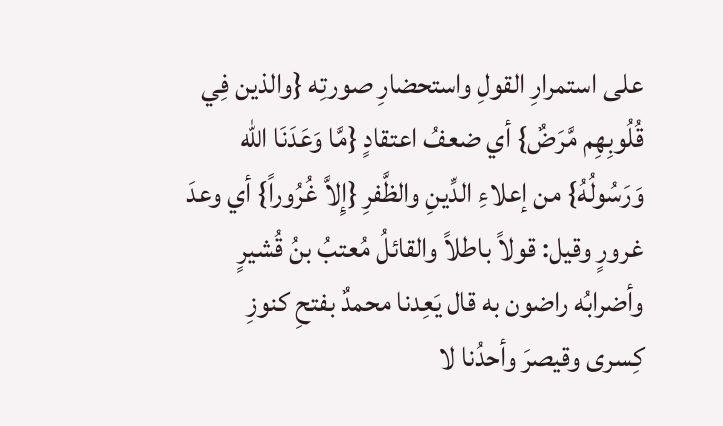على استمرارِ القولِ واستحضارِ صورتِه {والذين فِي قُلُوبِهِم مَّرَضٌ} أي ضعفُ اعتقادٍ {مَّا وَعَدَنَا الله وَرَسُولُهُ} من إعلاءِ الدِّينِ والظَّفرِ {إِلاَّ غُرُوراً} أي وعدَ غرورٍ وقيل: قولاً باطلاً والقائلُ مُعتبُ بنُ قُشيرٍ وأضرابُه راضون به قال يَعِدنا محمدٌ بفتحِ كنوزِ كِسرى وقيصرَ وأحدُنا لا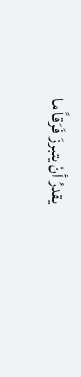يقدرُ أنْ يتبرزَ فَرَقاً ما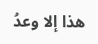هذا إلا وعدُ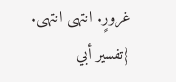غرورٍ. انتهى انتهى. {تفسير أبي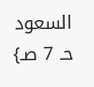السعود حـ 7 صـ}